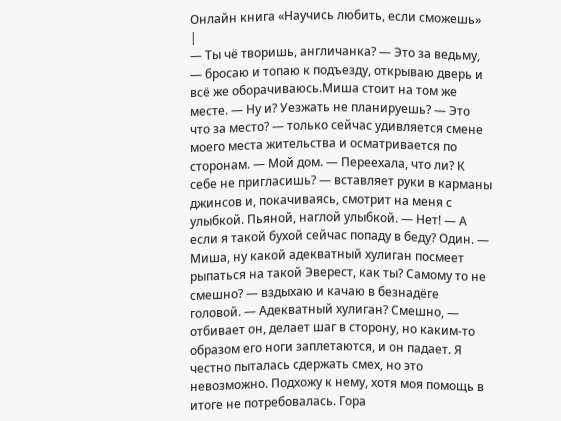Онлайн книга «Научись любить, если сможешь»
|
— Ты чё творишь, англичанка? — Это за ведьму, — бросаю и топаю к подъезду, открываю дверь и всё же оборачиваюсь.Миша стоит на том же месте. — Ну и? Уезжать не планируешь? — Это что за место? — только сейчас удивляется смене моего места жительства и осматривается по сторонам. — Мой дом. — Переехала, что ли? К себе не пригласишь? — вставляет руки в карманы джинсов и, покачиваясь, смотрит на меня с улыбкой. Пьяной, наглой улыбкой. — Нет! — А если я такой бухой сейчас попаду в беду? Один. — Миша, ну какой адекватный хулиган посмеет рыпаться на такой Эверест, как ты? Самому то не смешно? — вздыхаю и качаю в безнадёге головой. — Адекватный хулиган? Смешно, — отбивает он, делает шаг в сторону, но каким-то образом его ноги заплетаются, и он падает. Я честно пыталась сдержать смех, но это невозможно. Подхожу к нему, хотя моя помощь в итоге не потребовалась. Гора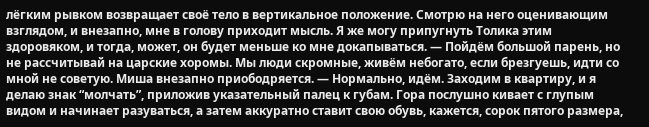лёгким рывком возвращает своё тело в вертикальное положение. Смотрю на него оценивающим взглядом, и внезапно, мне в голову приходит мысль. Я же могу припугнуть Толика этим здоровяком, и тогда, может, он будет меньше ко мне докапываться. — Пойдём большой парень, но не рассчитывай на царские хоромы. Мы люди скромные, живём небогато, если брезгуешь, идти со мной не советую. Миша внезапно приободряется. — Нормально, идём. Заходим в квартиру, и я делаю знак “молчать”, приложив указательный палец к губам. Гора послушно кивает с глупым видом и начинает разуваться, а затем аккуратно ставит свою обувь, кажется, сорок пятого размера,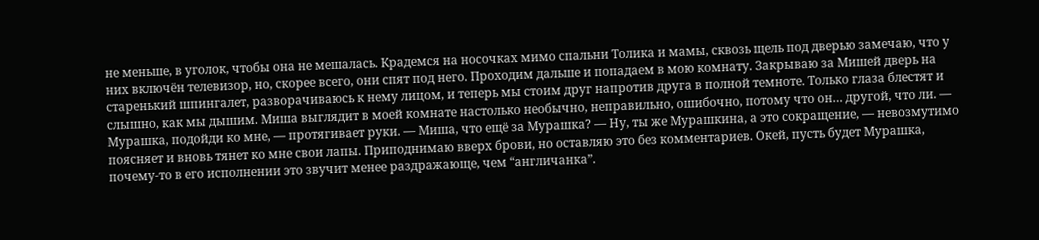не меньше, в уголок, чтобы она не мешалась. Крадемся на носочках мимо спальни Толика и мамы, сквозь щель под дверью замечаю, что у них включён телевизор, но, скорее всего, они спят под него. Проходим дальше и попадаем в мою комнату. Закрываю за Мишей дверь на старенький шпингалет, разворачиваюсь к нему лицом, и теперь мы стоим друг напротив друга в полной темноте. Только глаза блестят и слышно, как мы дышим. Миша выглядит в моей комнате настолько необычно, неправильно, ошибочно, потому что он… другой, что ли. — Мурашка, подойди ко мне, — протягивает руки. — Миша, что ещё за Мурашка? — Ну, ты же Мурашкина, а это сокращение, — невозмутимо поясняет и вновь тянет ко мне свои лапы. Приподнимаю вверх брови, но оставляю это без комментариев. Окей, пусть будет Мурашка, почему-то в его исполнении это звучит менее раздражающе, чем “англичанка”.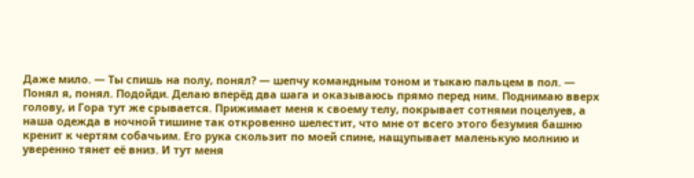Даже мило. — Ты спишь на полу, понял? — шепчу командным тоном и тыкаю пальцем в пол. — Понял я, понял. Подойди. Делаю вперёд два шага и оказываюсь прямо перед ним. Поднимаю вверх голову, и Гора тут же срывается. Прижимает меня к своему телу, покрывает сотнями поцелуев, а наша одежда в ночной тишине так откровенно шелестит, что мне от всего этого безумия башню кренит к чертям собачьим. Его рука скользит по моей спине, нащупывает маленькую молнию и уверенно тянет её вниз. И тут меня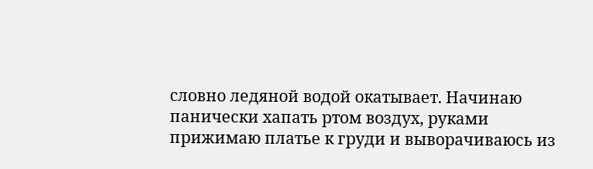словно ледяной водой окатывает. Начинаю панически хапать ртом воздух, руками прижимаю платье к груди и выворачиваюсь из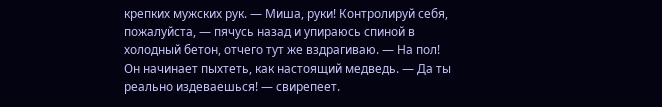крепких мужских рук. — Миша, руки! Контролируй себя, пожалуйста, — пячусь назад и упираюсь спиной в холодный бетон, отчего тут же вздрагиваю. — На пол! Он начинает пыхтеть, как настоящий медведь. — Да ты реально издеваешься! — свирепеет.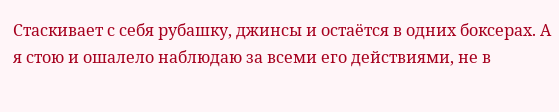Стаскивает с себя рубашку, джинсы и остаётся в одних боксерах. А я стою и ошалело наблюдаю за всеми его действиями, не в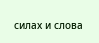силах и слова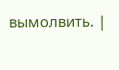вымолвить. |